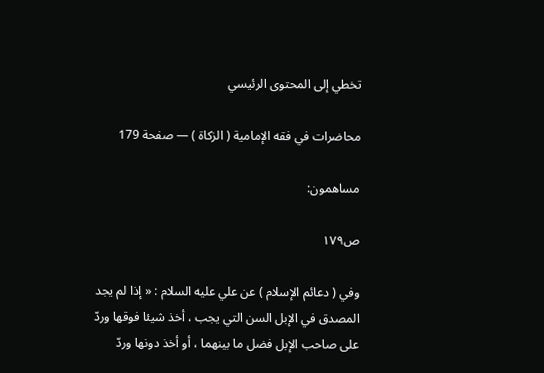تخطي إلى المحتوى الرئيسي

محاضرات في فقه الإمامية ( الزكاة ) — صفحة 179

مساهمون:

ص١٧٩

وفي ( دعائم الإسلام ) عن علي عليه السلام : « إذا لم يجد المصدق في الإبل السن التي يجب ، أخذ شيئا فوقها وردّ على صاحب الإبل فضل ما بينهما ، أو أخذ دونها وردّ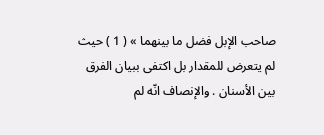صاحب الإبل فضل ما بينهما » ( 1 ) حيث لم يتعرض للمقدار بل اكتفى ببيان الفرق بين الأسنان . والإنصاف انّه لم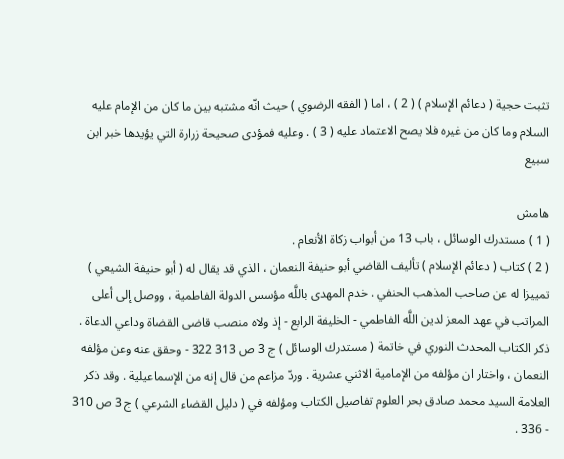تثبت حجية ( دعائم الإسلام ) ( 2 ) ، اما ( الفقه الرضوي ) حيث انّه مشتبه بين ما كان من الإمام عليه السلام وما كان من غيره فلا يصح الاعتماد عليه ( 3 ) . وعليه فمؤدى صحيحة زرارة التي يؤيدها خبر ابن سبيع

هامش
( 1 ) مستدرك الوسائل ، باب 13 من أبواب زكاة الأنعام .
( 2 ) كتاب ( دعائم الإسلام ) تأليف القاضي أبو حنيفة النعمان ، الذي قد يقال له ( أبو حنيفة الشيعي ) تمييزا له عن صاحب المذهب الحنفي . خدم المهدى باللَّه مؤسس الدولة الفاطمية ، ووصل إلى أعلى المراتب في عهد المعز لدين اللَّه الفاطمي - الخليفة الرابع - إذ ولاه منصب قاضى القضاة وداعي الدعاة . ذكر الكتاب المحدث النوري في خاتمة ( مستدرك الوسائل ) ج 3 ص 313 322 - وحقق عنه وعن مؤلفه النعمان ، واختار ان مؤلفه من الإمامية الاثني عشرية . وردّ مزاعم من قال إنه من الإسماعيلية . وقد ذكر العلامة السيد محمد صادق بحر العلوم تفاصيل الكتاب ومؤلفه في ( دليل القضاء الشرعي ) ج 3 ص 310 - 336 .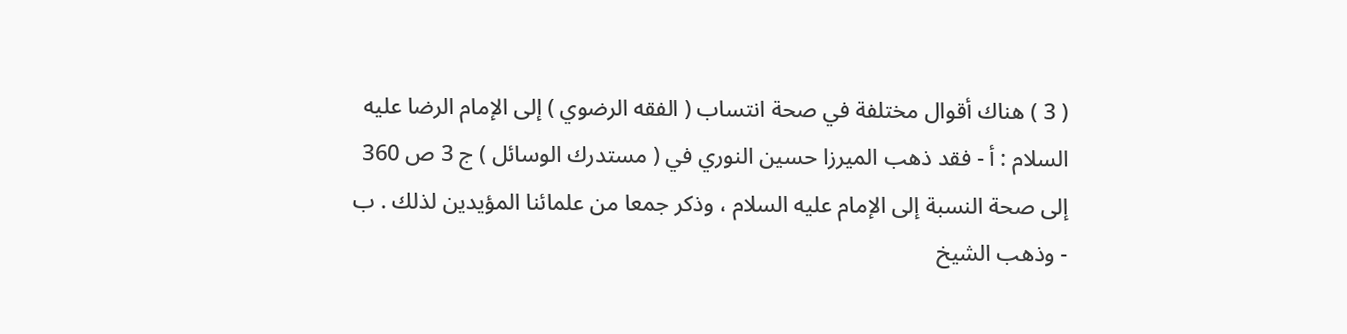( 3 ) هناك أقوال مختلفة في صحة انتساب ( الفقه الرضوي ) إلى الإمام الرضا عليه السلام : أ - فقد ذهب الميرزا حسين النوري في ( مستدرك الوسائل ) ج 3 ص 360 إلى صحة النسبة إلى الإمام عليه السلام ، وذكر جمعا من علمائنا المؤيدين لذلك . ب - وذهب الشيخ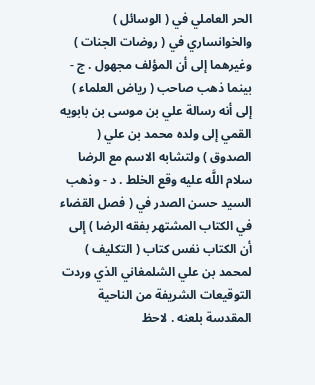الحر العاملي في ( الوسائل ) والخوانساري في ( روضات الجنات ) وغيرهما إلى أن المؤلف مجهول . ج - بينما ذهب صاحب ( رياض العلماء ) إلى أنه رسالة علي بن موسى بن بابويه القمي إلى ولده محمد بن علي ( الصدوق ) ولتشابه الاسم مع الرضا سلام اللَّه عليه وقع الخلط . د - وذهب السيد حسن الصدر في ( فصل القضاء في الكتاب المشتهر بفقه الرضا ) إلى أن الكتاب نفس كتاب ( التكليف ) لمحمد بن علي الشلمغاني الذي وردت التوقيعات الشريفة من الناحية المقدسة بلعنه . لاحظ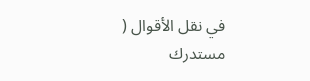في نقل الأقوال ( مستدرك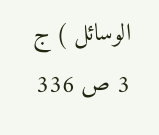الوسائل ) ج 3 ص 336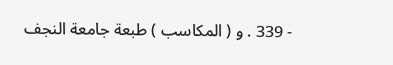- 339 . و ( المكاسب ) طبعة جامعة النجف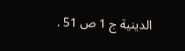الدينية ج 1 ص 51 .